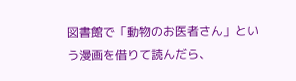図書館で「動物のお医者さん」という漫画を借りて読んだら、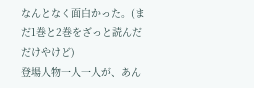なんとなく面白かった。(まだ1巻と2巻をざっと読んだだけやけど)
登場人物一人一人が、あん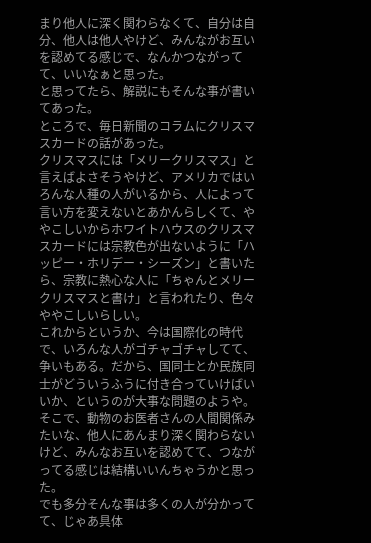まり他人に深く関わらなくて、自分は自分、他人は他人やけど、みんながお互いを認めてる感じで、なんかつながってて、いいなぁと思った。
と思ってたら、解説にもそんな事が書いてあった。
ところで、毎日新聞のコラムにクリスマスカードの話があった。
クリスマスには「メリークリスマス」と言えばよさそうやけど、アメリカではいろんな人種の人がいるから、人によって言い方を変えないとあかんらしくて、ややこしいからホワイトハウスのクリスマスカードには宗教色が出ないように「ハッピー・ホリデー・シーズン」と書いたら、宗教に熱心な人に「ちゃんとメリークリスマスと書け」と言われたり、色々ややこしいらしい。
これからというか、今は国際化の時代で、いろんな人がゴチャゴチャしてて、争いもある。だから、国同士とか民族同士がどういうふうに付き合っていけばいいか、というのが大事な問題のようや。 そこで、動物のお医者さんの人間関係みたいな、他人にあんまり深く関わらないけど、みんなお互いを認めてて、つながってる感じは結構いいんちゃうかと思った。
でも多分そんな事は多くの人が分かってて、じゃあ具体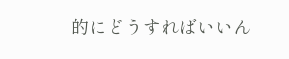的にどうすればいいん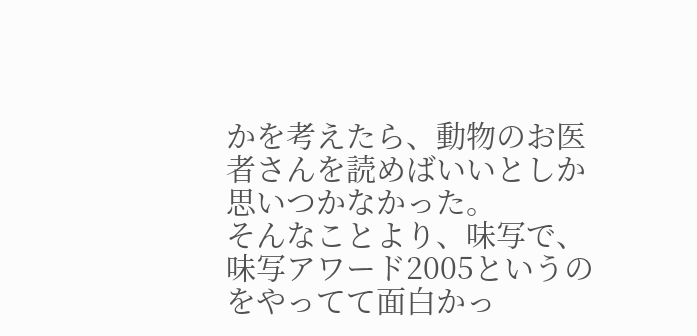かを考えたら、動物のお医者さんを読めばいいとしか思いつかなかった。
そんなことより、味写で、味写アワード2005というのをやってて面白かっ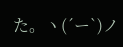た。ヽ(´ー`)ノ